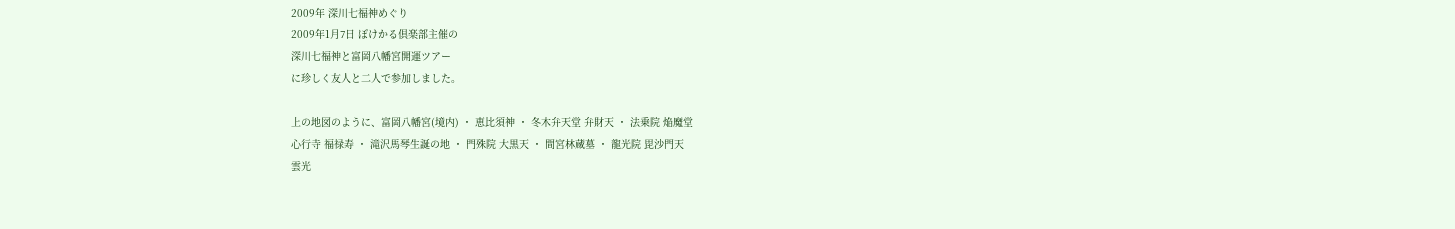2009年 深川七福神めぐり
2009年1月7日 ぽけかる倶楽部主催の
深川七福神と富岡八幡宮開運ツアー
に珍しく友人と二人で参加しました。

上の地図のように、富岡八幡宮(境内) ・ 恵比須神 ・ 冬木弁天堂 弁財天 ・ 法乗院 焔魔堂
心行寺 福禄寿 ・ 滝沢馬琴生誕の地 ・ 門殊院 大黒天 ・ 間宮林蔵墓 ・ 龍光院 毘沙門天
雲光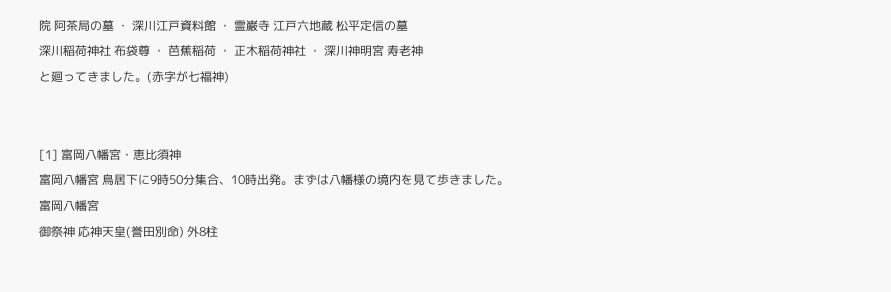院 阿茶局の墓 ・ 深川江戸資料館 ・ 霊巌寺 江戸六地蔵 松平定信の墓
深川稲荷神社 布袋尊 ・ 芭蕉稲荷 ・ 正木稲荷神社 ・ 深川神明宮 寿老神
と廻ってきました。(赤字が七福神)


[1] 富岡八幡宮・恵比須神
富岡八幡宮 鳥居下に9時50分集合、10時出発。まずは八幡様の境内を見て歩きました。
富岡八幡宮
御祭神 応神天皇(誉田別命) 外8柱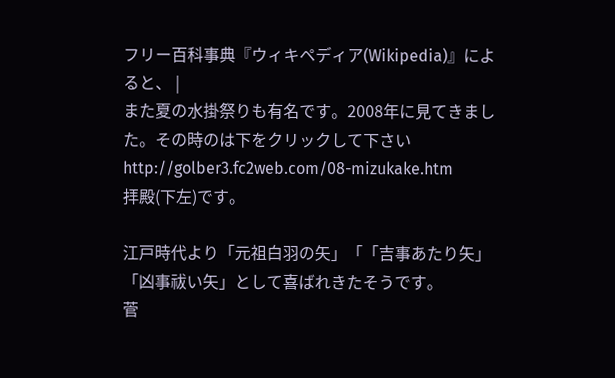フリー百科事典『ウィキペディア(Wikipedia)』によると、 |
また夏の水掛祭りも有名です。2008年に見てきました。その時のは下をクリックして下さい
http://golber3.fc2web.com/08-mizukake.htm
拝殿(下左)です。

江戸時代より「元祖白羽の矢」「「吉事あたり矢」「凶事祓い矢」として喜ばれきたそうです。
菅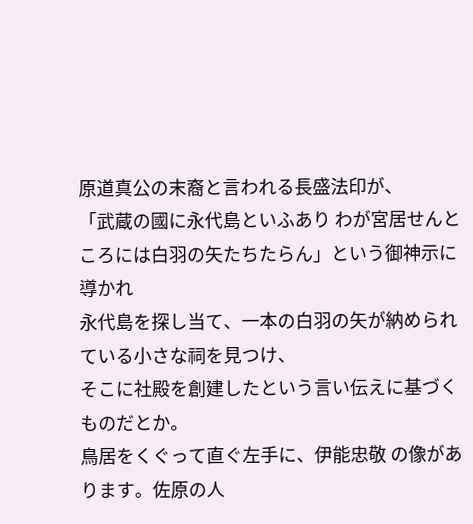原道真公の末裔と言われる長盛法印が、
「武蔵の國に永代島といふあり わが宮居せんところには白羽の矢たちたらん」という御神示に導かれ
永代島を探し当て、一本の白羽の矢が納められている小さな祠を見つけ、
そこに社殿を創建したという言い伝えに基づくものだとか。
鳥居をくぐって直ぐ左手に、伊能忠敬 の像があります。佐原の人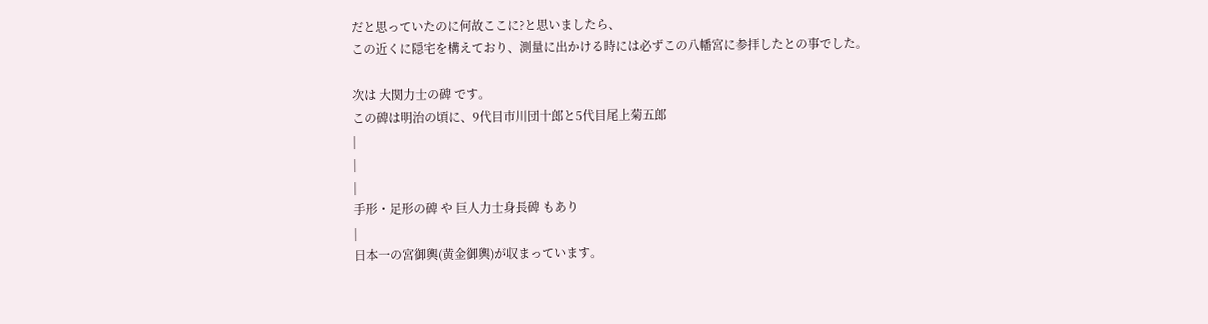だと思っていたのに何故ここに?と思いましたら、
この近くに隠宅を構えており、測量に出かける時には必ずこの八幡宮に参拝したとの事でした。

次は 大関力士の碑 です。
この碑は明治の頃に、9代目市川団十郎と5代目尾上菊五郎
|
|
|
手形・足形の碑 や 巨人力士身長碑 もあり
|
日本一の宮御輿(黄金御輿)が収まっています。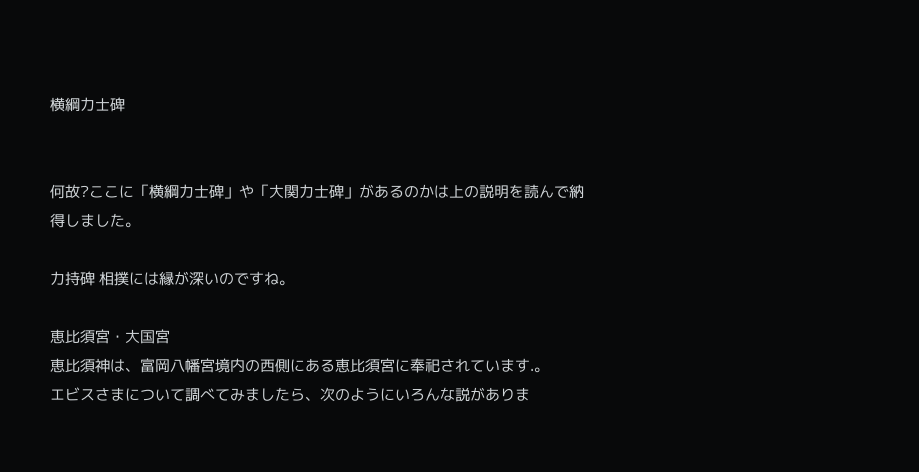横綱力士碑


何故?ここに「横綱力士碑」や「大関力士碑」があるのかは上の説明を読んで納得しました。

力持碑 相撲には縁が深いのですね。

恵比須宮・大国宮
恵比須神は、富岡八幡宮境内の西側にある恵比須宮に奉祀されています.。
エビスさまについて調べてみましたら、次のようにいろんな説がありま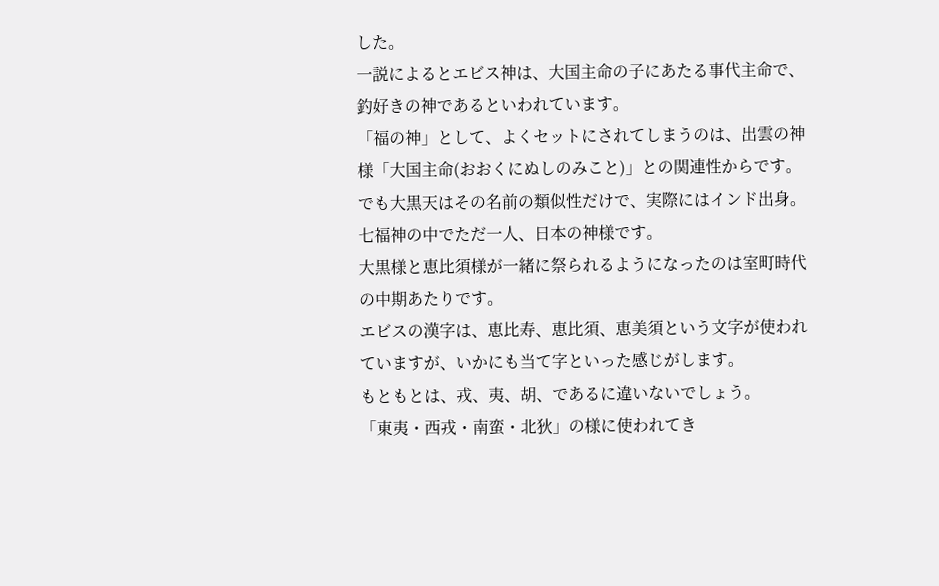した。
一説によるとエビス神は、大国主命の子にあたる事代主命で、釣好きの神であるといわれています。
「福の神」として、よくセットにされてしまうのは、出雲の神様「大国主命(おおくにぬしのみこと)」との関連性からです。
でも大黒天はその名前の類似性だけで、実際にはインド出身。
七福神の中でただ一人、日本の神様です。
大黒様と恵比須様が一緒に祭られるようになったのは室町時代の中期あたりです。
エビスの漢字は、恵比寿、恵比須、恵美須という文字が使われていますが、いかにも当て字といった感じがします。
もともとは、戎、夷、胡、であるに違いないでしょう。
「東夷・西戎・南蛮・北狄」の様に使われてき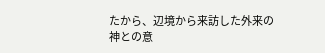たから、辺境から来訪した外来の神との意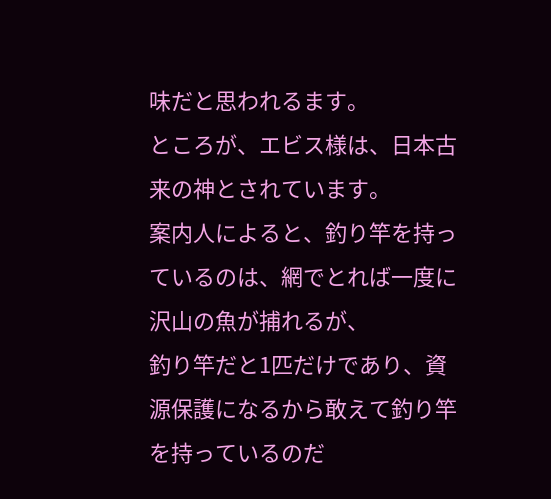味だと思われるます。
ところが、エビス様は、日本古来の神とされています。
案内人によると、釣り竿を持っているのは、網でとれば一度に沢山の魚が捕れるが、
釣り竿だと1匹だけであり、資源保護になるから敢えて釣り竿を持っているのだ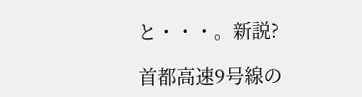と・・・。新説?

首都高速9号線の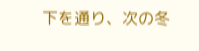下を通り、次の冬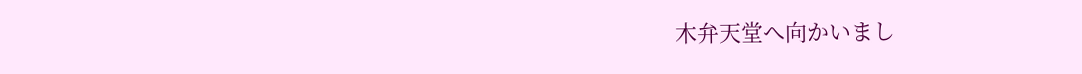木弁天堂へ向かいまし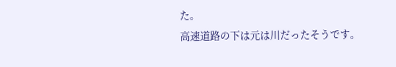た。
高速道路の下は元は川だったそうです。